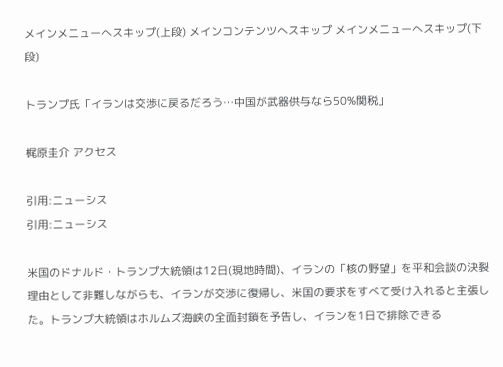メインメニューへスキップ(上段) メインコンテンツへスキップ メインメニューへスキップ(下段)

トランプ氏「イランは交渉に戻るだろう…中国が武器供与なら50%関税」

梶原圭介 アクセス

引用:ニューシス
引用:ニューシス

米国のドナルド・トランプ大統領は12日(現地時間)、イランの「核の野望」を平和会談の決裂理由として非難しながらも、イランが交渉に復帰し、米国の要求をすべて受け入れると主張した。トランプ大統領はホルムズ海峡の全面封鎖を予告し、イランを1日で排除できる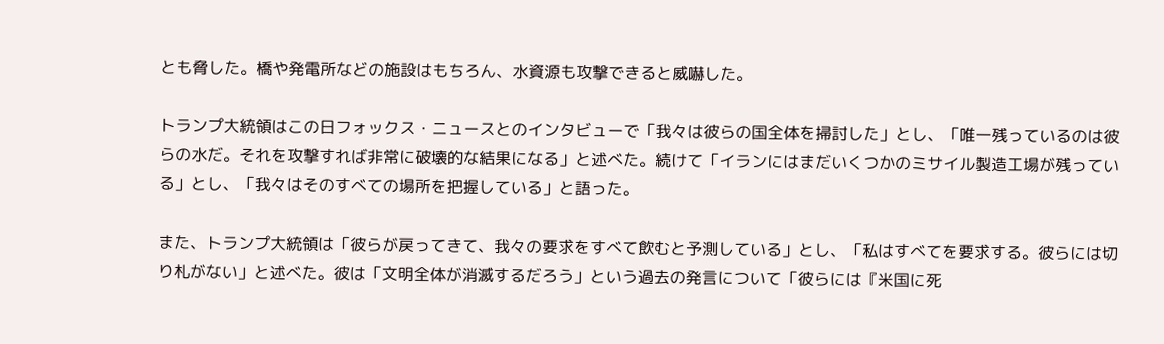とも脅した。橋や発電所などの施設はもちろん、水資源も攻撃できると威嚇した。

トランプ大統領はこの日フォックス・ニュースとのインタビューで「我々は彼らの国全体を掃討した」とし、「唯一残っているのは彼らの水だ。それを攻撃すれば非常に破壊的な結果になる」と述べた。続けて「イランにはまだいくつかのミサイル製造工場が残っている」とし、「我々はそのすべての場所を把握している」と語った。

また、トランプ大統領は「彼らが戻ってきて、我々の要求をすべて飲むと予測している」とし、「私はすべてを要求する。彼らには切り札がない」と述べた。彼は「文明全体が消滅するだろう」という過去の発言について「彼らには『米国に死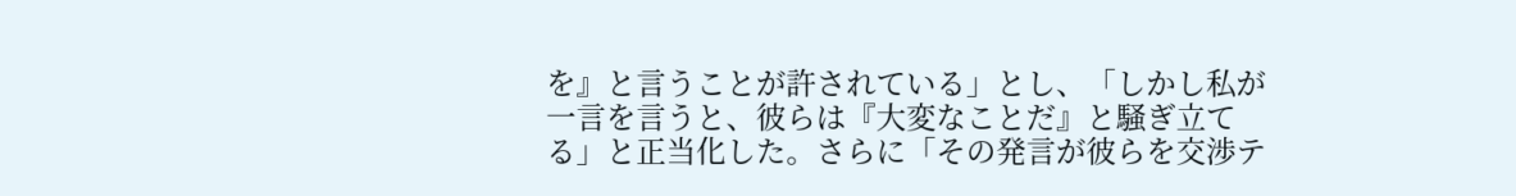を』と言うことが許されている」とし、「しかし私が一言を言うと、彼らは『大変なことだ』と騒ぎ立てる」と正当化した。さらに「その発言が彼らを交渉テ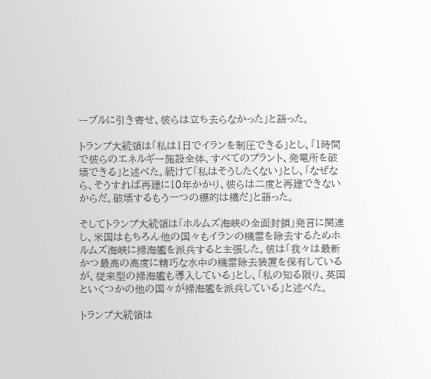ーブルに引き寄せ、彼らは立ち去らなかった」と語った。

トランプ大統領は「私は1日でイランを制圧できる」とし、「1時間で彼らのエネルギー施設全体、すべてのプラント、発電所を破壊できる」と述べた。続けて「私はそうしたくない」とし、「なぜなら、そうすれば再建に10年かかり、彼らは二度と再建できないからだ。破壊するもう一つの標的は橋だ」と語った。

そしてトランプ大統領は「ホルムズ海峡の全面封鎖」発言に関連し、米国はもちろん他の国々もイランの機雷を除去するためホルムズ海峡に掃海艦を派兵すると主張した。彼は「我々は最新かつ最高の高度に精巧な水中の機雷除去装置を保有しているが、従来型の掃海艦も導入している」とし、「私の知る限り、英国といくつかの他の国々が掃海艦を派兵している」と述べた。

トランプ大統領は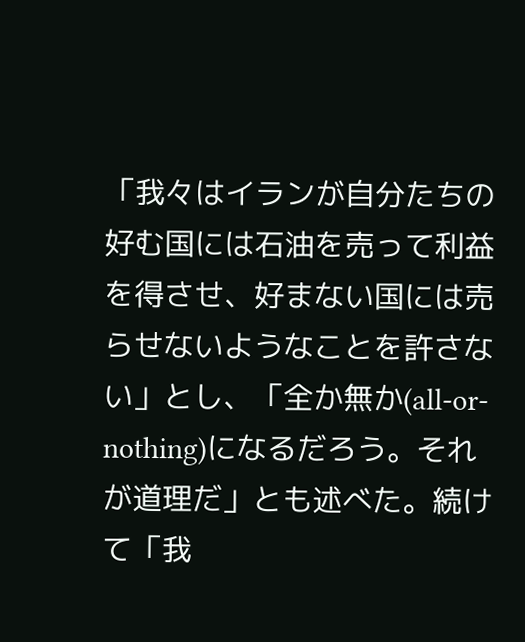「我々はイランが自分たちの好む国には石油を売って利益を得させ、好まない国には売らせないようなことを許さない」とし、「全か無か(all-or-nothing)になるだろう。それが道理だ」とも述べた。続けて「我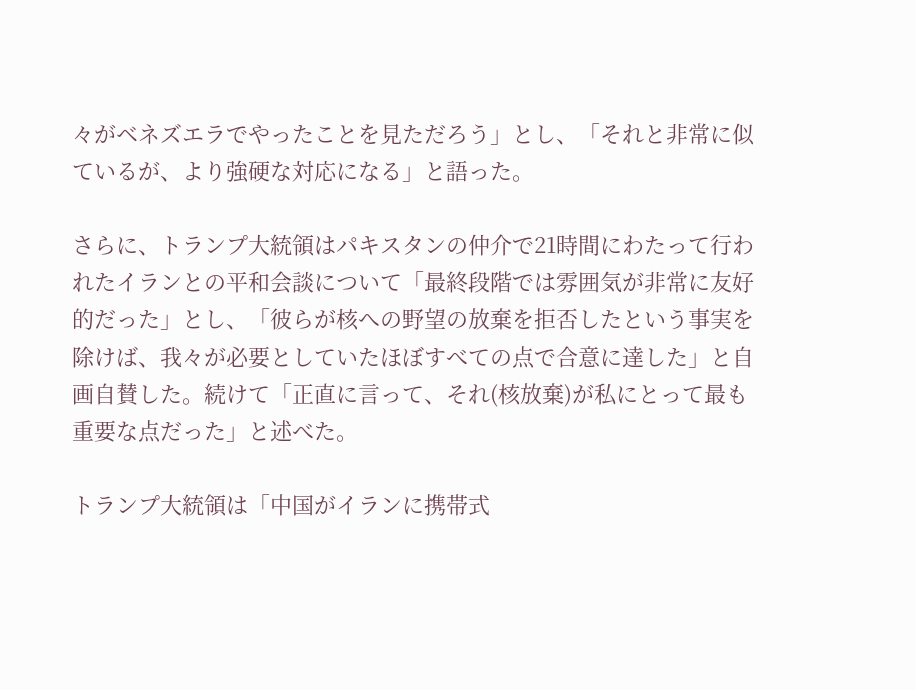々がベネズエラでやったことを見ただろう」とし、「それと非常に似ているが、より強硬な対応になる」と語った。

さらに、トランプ大統領はパキスタンの仲介で21時間にわたって行われたイランとの平和会談について「最終段階では雰囲気が非常に友好的だった」とし、「彼らが核への野望の放棄を拒否したという事実を除けば、我々が必要としていたほぼすべての点で合意に達した」と自画自賛した。続けて「正直に言って、それ(核放棄)が私にとって最も重要な点だった」と述べた。

トランプ大統領は「中国がイランに携帯式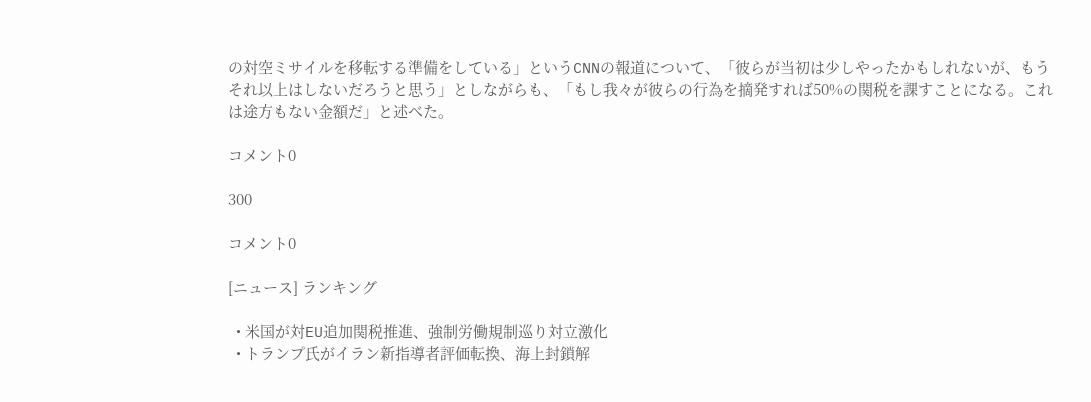の対空ミサイルを移転する準備をしている」というCNNの報道について、「彼らが当初は少しやったかもしれないが、もうそれ以上はしないだろうと思う」としながらも、「もし我々が彼らの行為を摘発すれば50%の関税を課すことになる。これは途方もない金額だ」と述べた。

コメント0

300

コメント0

[ニュース] ランキング

  • 米国が対EU追加関税推進、強制労働規制巡り対立激化
  • トランプ氏がイラン新指導者評価転換、海上封鎖解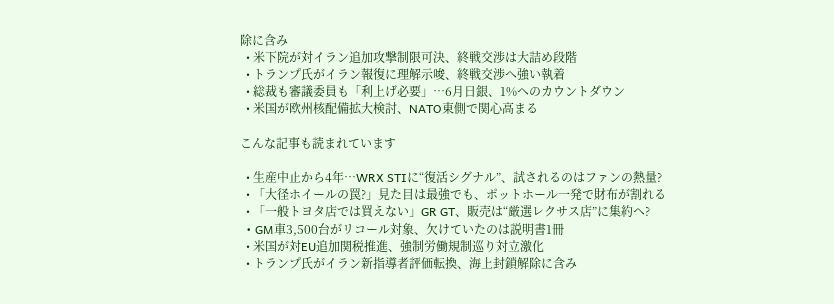除に含み
  • 米下院が対イラン追加攻撃制限可決、終戦交渉は大詰め段階
  • トランプ氏がイラン報復に理解示唆、終戦交渉へ強い執着
  • 総裁も審議委員も「利上げ必要」…6月日銀、1%へのカウントダウン
  • 米国が欧州核配備拡大検討、NATO東側で関心高まる

こんな記事も読まれています

  • 生産中止から4年…WRX STIに“復活シグナル”、試されるのはファンの熱量?
  • 「大径ホイールの罠?」見た目は最強でも、ポットホール一発で財布が割れる
  • 「一般トヨタ店では買えない」GR GT、販売は“厳選レクサス店”に集約へ?
  • GM車3,500台がリコール対象、欠けていたのは説明書1冊
  • 米国が対EU追加関税推進、強制労働規制巡り対立激化
  • トランプ氏がイラン新指導者評価転換、海上封鎖解除に含み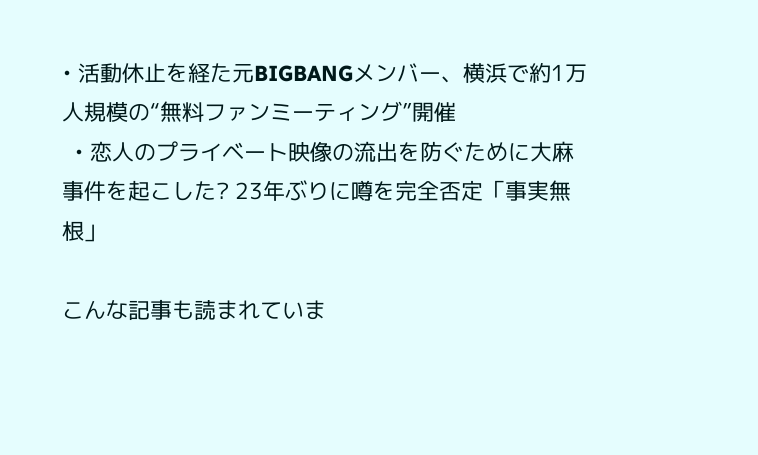• 活動休止を経た元BIGBANGメンバー、横浜で約1万人規模の“無料ファンミーティング”開催
  • 恋人のプライベート映像の流出を防ぐために大麻事件を起こした? 23年ぶりに噂を完全否定「事実無根」

こんな記事も読まれていま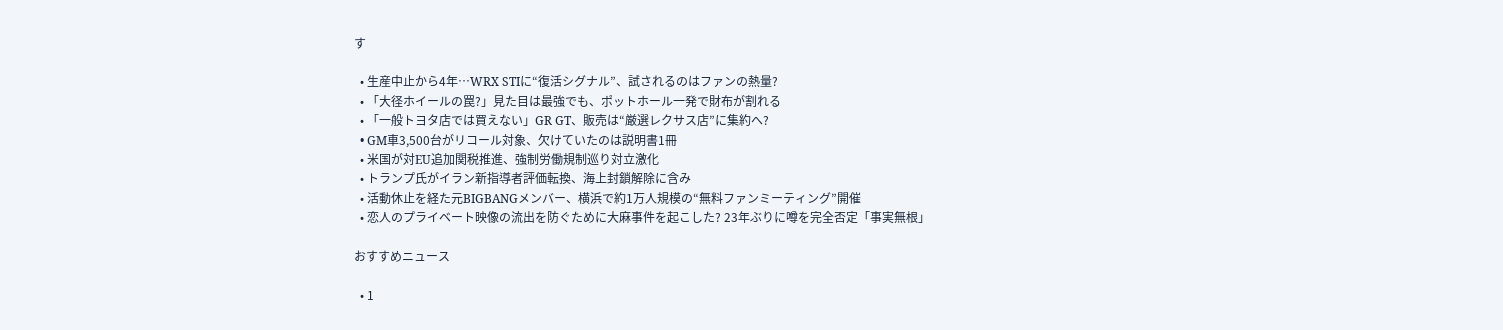す

  • 生産中止から4年…WRX STIに“復活シグナル”、試されるのはファンの熱量?
  • 「大径ホイールの罠?」見た目は最強でも、ポットホール一発で財布が割れる
  • 「一般トヨタ店では買えない」GR GT、販売は“厳選レクサス店”に集約へ?
  • GM車3,500台がリコール対象、欠けていたのは説明書1冊
  • 米国が対EU追加関税推進、強制労働規制巡り対立激化
  • トランプ氏がイラン新指導者評価転換、海上封鎖解除に含み
  • 活動休止を経た元BIGBANGメンバー、横浜で約1万人規模の“無料ファンミーティング”開催
  • 恋人のプライベート映像の流出を防ぐために大麻事件を起こした? 23年ぶりに噂を完全否定「事実無根」

おすすめニュース

  • 1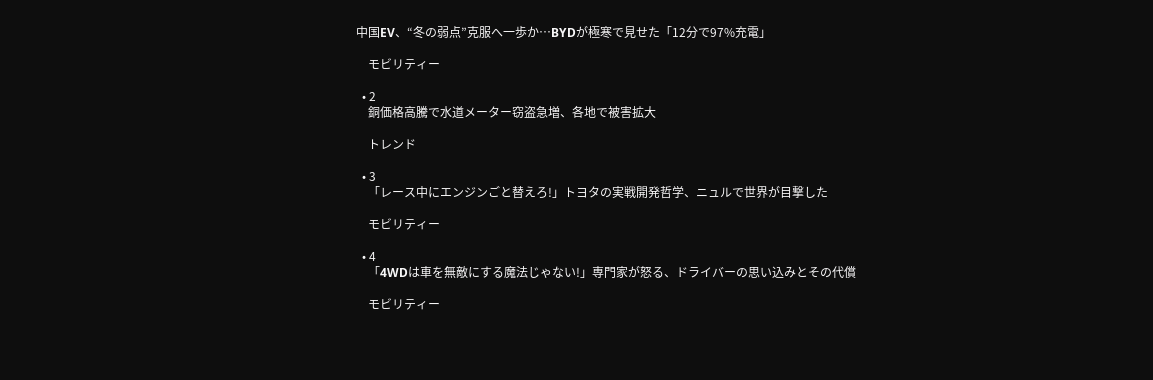中国EV、“冬の弱点”克服へ一歩か…BYDが極寒で見せた「12分で97%充電」

    モビリティー

  • 2
    銅価格高騰で水道メーター窃盗急増、各地で被害拡大

    トレンド

  • 3
    「レース中にエンジンごと替えろ!」トヨタの実戦開発哲学、ニュルで世界が目撃した

    モビリティー

  • 4
    「4WDは車を無敵にする魔法じゃない!」専門家が怒る、ドライバーの思い込みとその代償

    モビリティー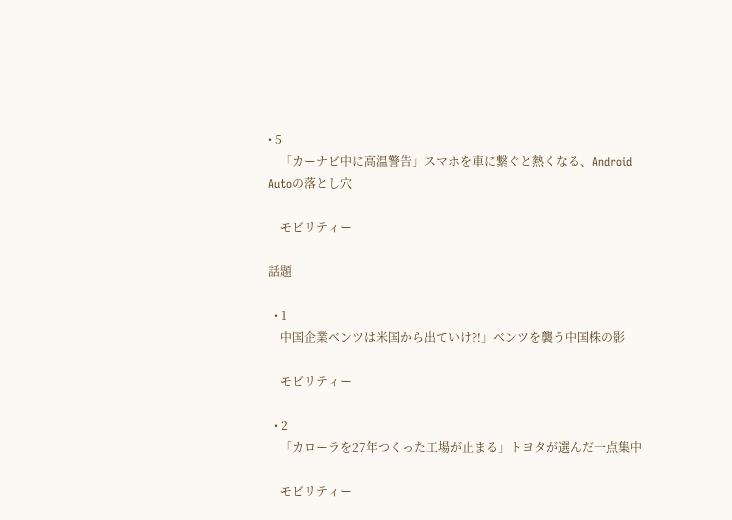• 5
    「カーナビ中に高温警告」スマホを車に繋ぐと熱くなる、Android Autoの落とし穴

    モビリティー

話題

  • 1
    中国企業ベンツは米国から出ていけ?!」ベンツを襲う中国株の影

    モビリティー

  • 2
    「カローラを27年つくった工場が止まる」トヨタが選んだ一点集中

    モビリティー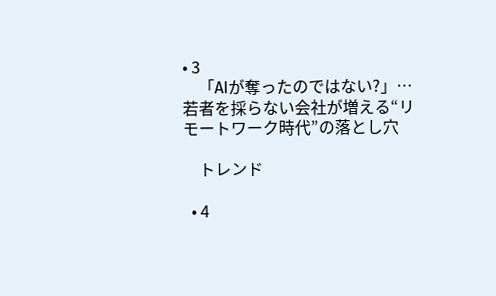• 3
    「AIが奪ったのではない?」…若者を採らない会社が増える“リモートワーク時代”の落とし穴

    トレンド

  • 4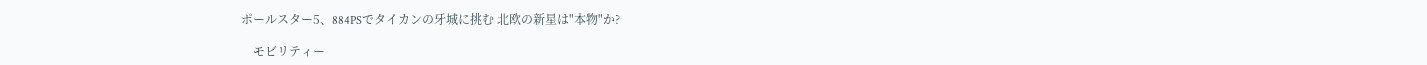ポールスター5、884PSでタイカンの牙城に挑む 北欧の新星は"本物"か?

    モビリティー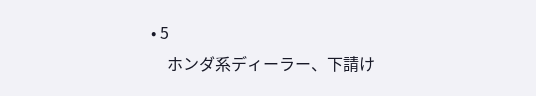• 5
    ホンダ系ディーラー、下請け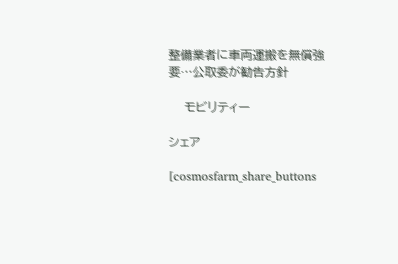整備業者に車両運搬を無償強要…公取委が勧告方針

    モビリティー

シェア

[cosmosfarm_share_buttons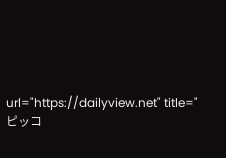url="https://dailyview.net" title="ピッコ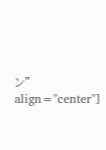ン" align="center"]